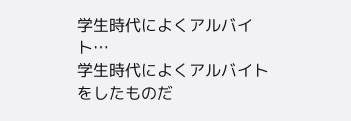学生時代によくアルバイト…
学生時代によくアルバイトをしたものだ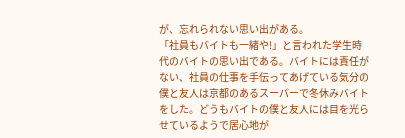が、忘れられない思い出がある。
「社員もバイトも一緒や!」と言われた学生時代のバイトの思い出である。バイトには責任がない、社員の仕事を手伝ってあげている気分の僕と友人は京都のあるスーパーで冬休みバイトをした。どうもバイトの僕と友人には目を光らせているようで居心地が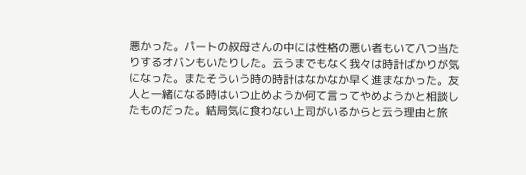悪かった。パートの叔母さんの中には性格の悪い者もいて八つ当たりするオバンもいたりした。云うまでもなく我々は時計ばかりが気になった。またそういう時の時計はなかなか早く進まなかった。友人と一緒になる時はいつ止めようか何て言ってやめようかと相談したものだった。結局気に食わない上司がいるからと云う理由と旅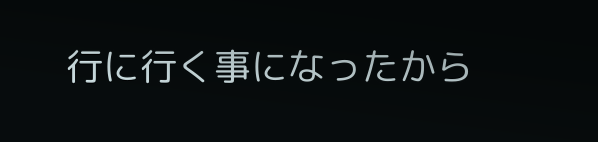行に行く事になったから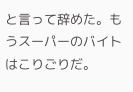と言って辞めた。もうスーパーのバイトはこりごりだ。